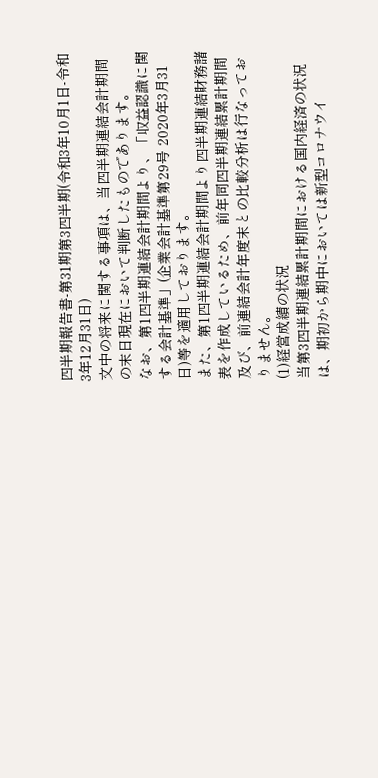四半期報告書-第31期第3四半期(令和3年10月1日-令和3年12月31日)
文中の将来に関する事項は、当四半期連結会計期間の末日現在において判断したものであります。
なお、第1四半期連結会計期間より、「収益認識に関する会計基準」(企業会計基準第29号 2020年3月31日)等を適用しております。
また、第1四半期連結会計期間より四半期連結財務諸表を作成しているため、前年同四半期連結累計期間及び、前連結会計年度末との比較分析は行なっておりません。
(1)経営成績の状況
当第3四半期連結累計期間における国内経済の状況は、期初から期中においては新型コロナウイ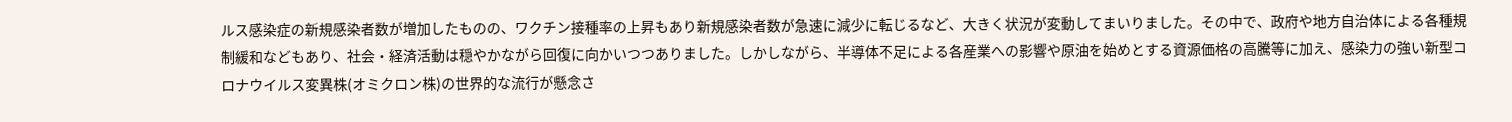ルス感染症の新規感染者数が増加したものの、ワクチン接種率の上昇もあり新規感染者数が急速に減少に転じるなど、大きく状況が変動してまいりました。その中で、政府や地方自治体による各種規制緩和などもあり、社会・経済活動は穏やかながら回復に向かいつつありました。しかしながら、半導体不足による各産業への影響や原油を始めとする資源価格の高騰等に加え、感染力の強い新型コロナウイルス変異株(オミクロン株)の世界的な流行が懸念さ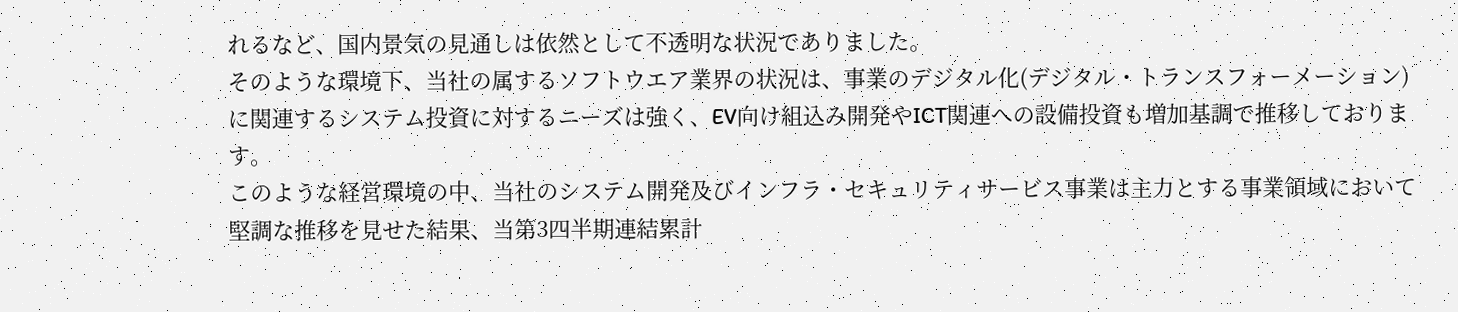れるなど、国内景気の見通しは依然として不透明な状況でありました。
そのような環境下、当社の属するソフトウエア業界の状況は、事業のデジタル化(デジタル・トランスフォーメーション)に関連するシステム投資に対するニーズは強く、EV向け組込み開発やICT関連への設備投資も増加基調で推移しております。
このような経営環境の中、当社のシステム開発及びインフラ・セキュリティサービス事業は主力とする事業領域において堅調な推移を見せた結果、当第3四半期連結累計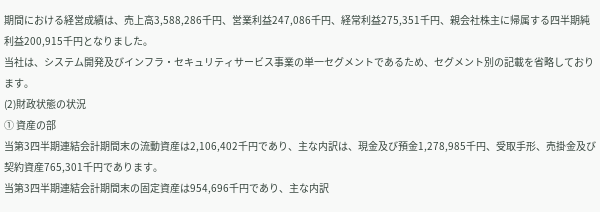期間における経営成績は、売上高3,588,286千円、営業利益247,086千円、経常利益275,351千円、親会社株主に帰属する四半期純利益200,915千円となりました。
当社は、システム開発及びインフラ・セキュリティサービス事業の単一セグメントであるため、セグメント別の記載を省略しております。
(2)財政状態の状況
① 資産の部
当第3四半期連結会計期間末の流動資産は2,106,402千円であり、主な内訳は、現金及び預金1,278,985千円、受取手形、売掛金及び契約資産765,301千円であります。
当第3四半期連結会計期間末の固定資産は954,696千円であり、主な内訳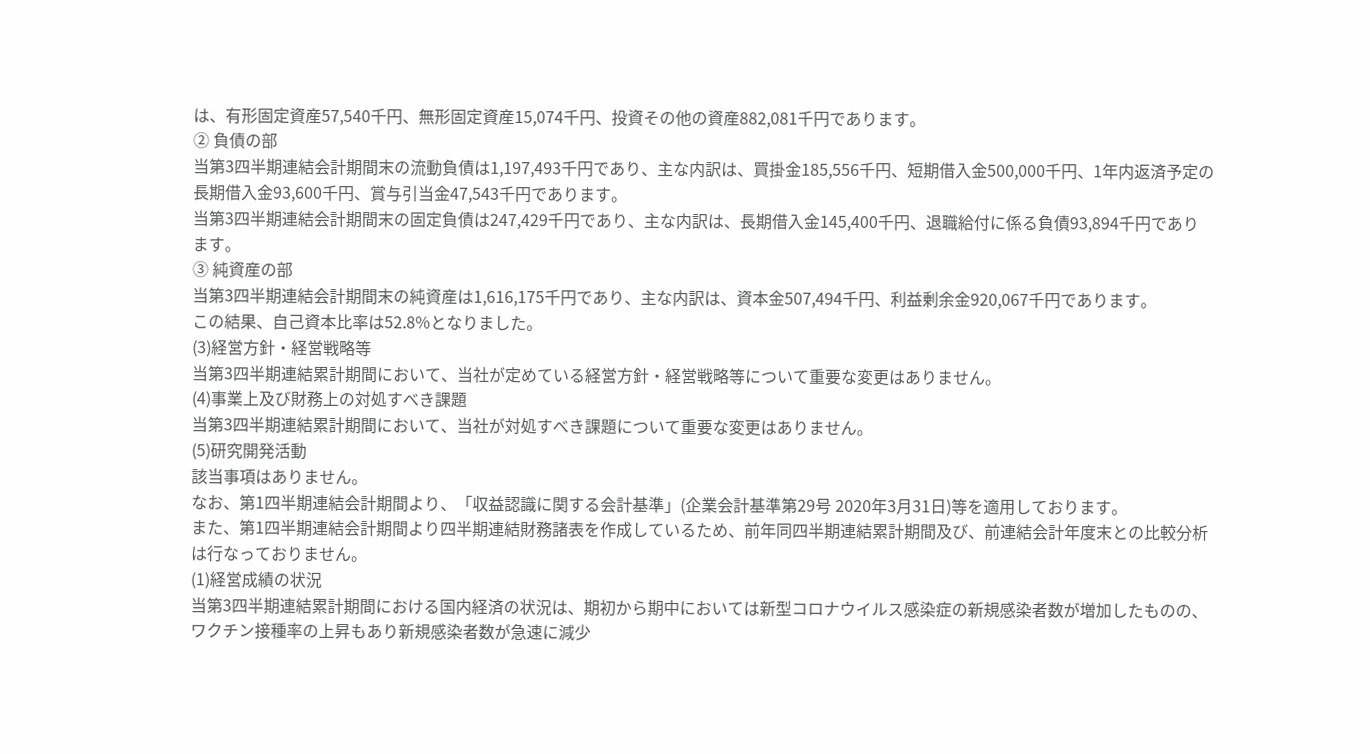は、有形固定資産57,540千円、無形固定資産15,074千円、投資その他の資産882,081千円であります。
② 負債の部
当第3四半期連結会計期間末の流動負債は1,197,493千円であり、主な内訳は、買掛金185,556千円、短期借入金500,000千円、1年内返済予定の長期借入金93,600千円、賞与引当金47,543千円であります。
当第3四半期連結会計期間末の固定負債は247,429千円であり、主な内訳は、長期借入金145,400千円、退職給付に係る負債93,894千円であります。
③ 純資産の部
当第3四半期連結会計期間末の純資産は1,616,175千円であり、主な内訳は、資本金507,494千円、利益剰余金920,067千円であります。
この結果、自己資本比率は52.8%となりました。
(3)経営方針・経営戦略等
当第3四半期連結累計期間において、当社が定めている経営方針・経営戦略等について重要な変更はありません。
(4)事業上及び財務上の対処すべき課題
当第3四半期連結累計期間において、当社が対処すべき課題について重要な変更はありません。
(5)研究開発活動
該当事項はありません。
なお、第1四半期連結会計期間より、「収益認識に関する会計基準」(企業会計基準第29号 2020年3月31日)等を適用しております。
また、第1四半期連結会計期間より四半期連結財務諸表を作成しているため、前年同四半期連結累計期間及び、前連結会計年度末との比較分析は行なっておりません。
(1)経営成績の状況
当第3四半期連結累計期間における国内経済の状況は、期初から期中においては新型コロナウイルス感染症の新規感染者数が増加したものの、ワクチン接種率の上昇もあり新規感染者数が急速に減少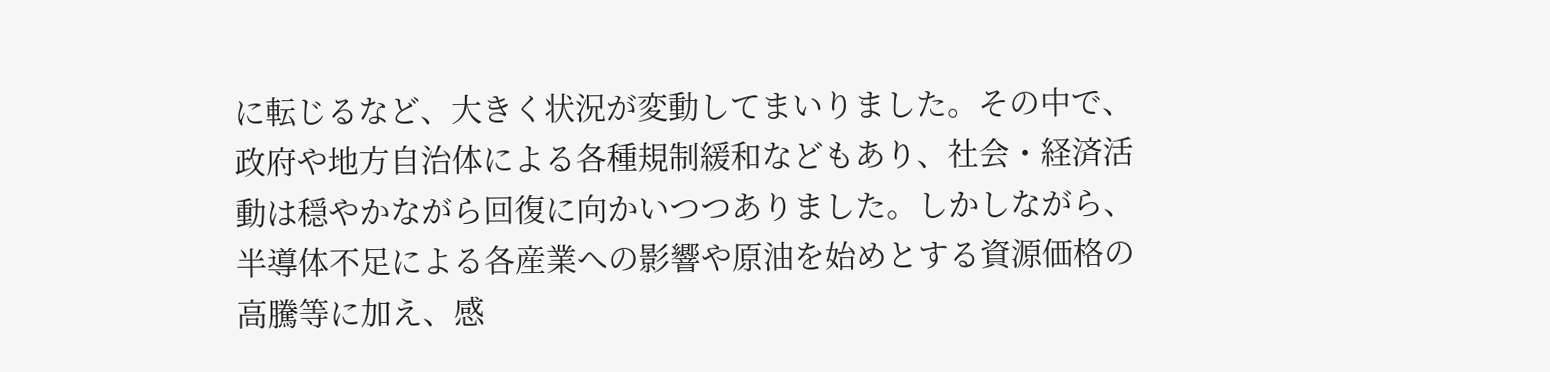に転じるなど、大きく状況が変動してまいりました。その中で、政府や地方自治体による各種規制緩和などもあり、社会・経済活動は穏やかながら回復に向かいつつありました。しかしながら、半導体不足による各産業への影響や原油を始めとする資源価格の高騰等に加え、感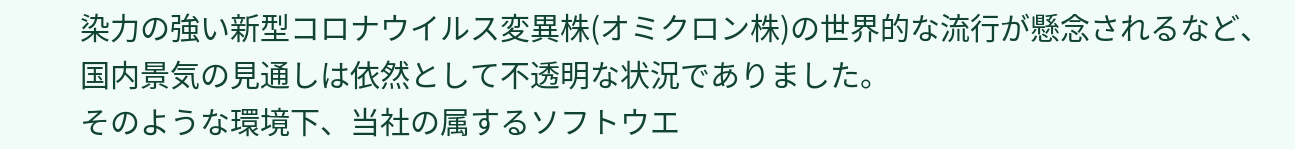染力の強い新型コロナウイルス変異株(オミクロン株)の世界的な流行が懸念されるなど、国内景気の見通しは依然として不透明な状況でありました。
そのような環境下、当社の属するソフトウエ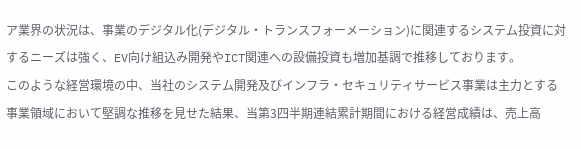ア業界の状況は、事業のデジタル化(デジタル・トランスフォーメーション)に関連するシステム投資に対するニーズは強く、EV向け組込み開発やICT関連への設備投資も増加基調で推移しております。
このような経営環境の中、当社のシステム開発及びインフラ・セキュリティサービス事業は主力とする事業領域において堅調な推移を見せた結果、当第3四半期連結累計期間における経営成績は、売上高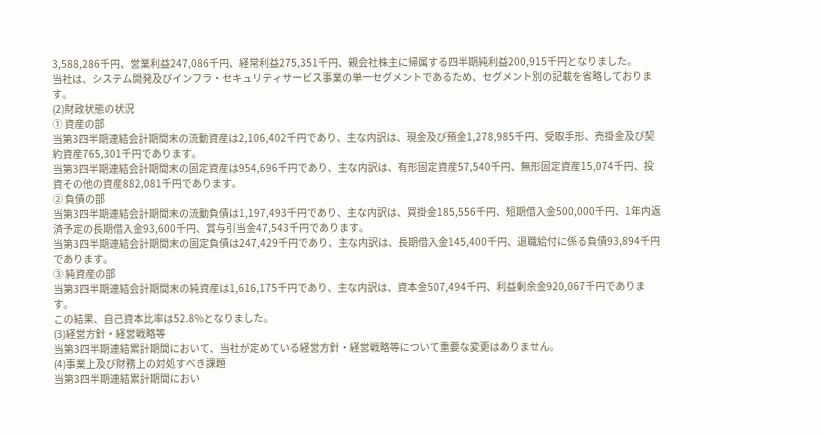3,588,286千円、営業利益247,086千円、経常利益275,351千円、親会社株主に帰属する四半期純利益200,915千円となりました。
当社は、システム開発及びインフラ・セキュリティサービス事業の単一セグメントであるため、セグメント別の記載を省略しております。
(2)財政状態の状況
① 資産の部
当第3四半期連結会計期間末の流動資産は2,106,402千円であり、主な内訳は、現金及び預金1,278,985千円、受取手形、売掛金及び契約資産765,301千円であります。
当第3四半期連結会計期間末の固定資産は954,696千円であり、主な内訳は、有形固定資産57,540千円、無形固定資産15,074千円、投資その他の資産882,081千円であります。
② 負債の部
当第3四半期連結会計期間末の流動負債は1,197,493千円であり、主な内訳は、買掛金185,556千円、短期借入金500,000千円、1年内返済予定の長期借入金93,600千円、賞与引当金47,543千円であります。
当第3四半期連結会計期間末の固定負債は247,429千円であり、主な内訳は、長期借入金145,400千円、退職給付に係る負債93,894千円であります。
③ 純資産の部
当第3四半期連結会計期間末の純資産は1,616,175千円であり、主な内訳は、資本金507,494千円、利益剰余金920,067千円であります。
この結果、自己資本比率は52.8%となりました。
(3)経営方針・経営戦略等
当第3四半期連結累計期間において、当社が定めている経営方針・経営戦略等について重要な変更はありません。
(4)事業上及び財務上の対処すべき課題
当第3四半期連結累計期間におい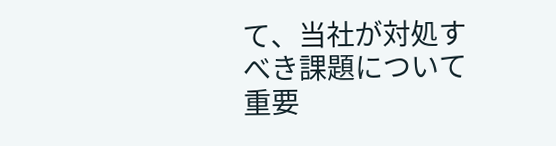て、当社が対処すべき課題について重要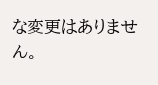な変更はありません。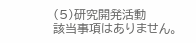(5)研究開発活動
該当事項はありません。